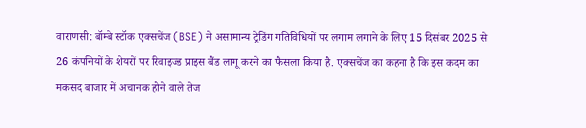वाराणसी: बॉम्बे स्टॉक एक्सचेंज (BSE) ने असामान्य ट्रेडिंग गतिविधियों पर लगाम लगाने के लिए 15 दिसंबर 2025 से 26 कंपनियों के शेयरों पर रिवाइज्ड प्राइस बैंड लागू करने का फैसला किया है. एक्सचेंज का कहना है कि इस कदम का मकसद बाजार में अचानक होने वाले तेज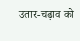उतार-चढ़ाव को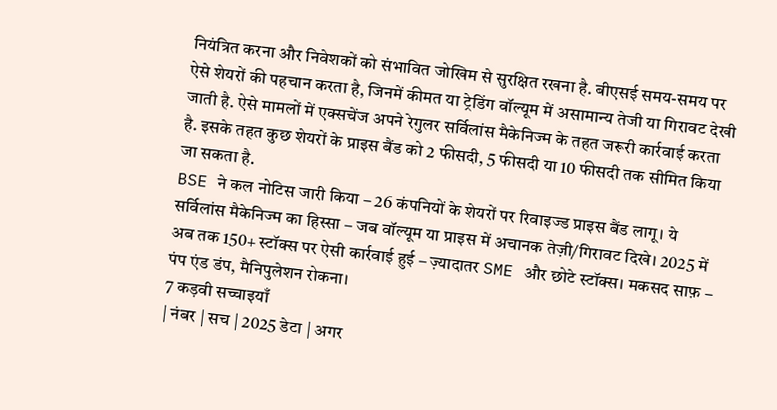नियंत्रित करना और निवेशकों को संभावित जोखिम से सुरक्षित रखना है. बीएसई समय-समय पर ऐसे शेयरों की पहचान करता है, जिनमें कीमत या ट्रेडिंग वॉल्यूम में असामान्य तेजी या गिरावट देखी जाती है. ऐसे मामलों में एक्सचेंज अपने रेगुलर सर्विलांस मैकेनिज्म के तहत जरूरी कार्रवाई करता है. इसके तहत कुछ शेयरों के प्राइस बैंड को 2 फीसदी, 5 फीसदी या 10 फीसदी तक सीमित किया जा सकता है.
BSE ने कल नोटिस जारी किया – 26 कंपनियों के शेयरों पर रिवाइज्ड प्राइस बैंड लागू। ये सर्विलांस मैकेनिज्म का हिस्सा – जब वॉल्यूम या प्राइस में अचानक तेज़ी/गिरावट दिखे। 2025 में अब तक 150+ स्टॉक्स पर ऐसी कार्रवाई हुई – ज़्यादातर SME और छोटे स्टॉक्स। मकसद साफ़ – पंप एंड डंप, मैनिपुलेशन रोकना।
7 कड़वी सच्चाइयाँ
| नंबर | सच | 2025 डेटा | अगर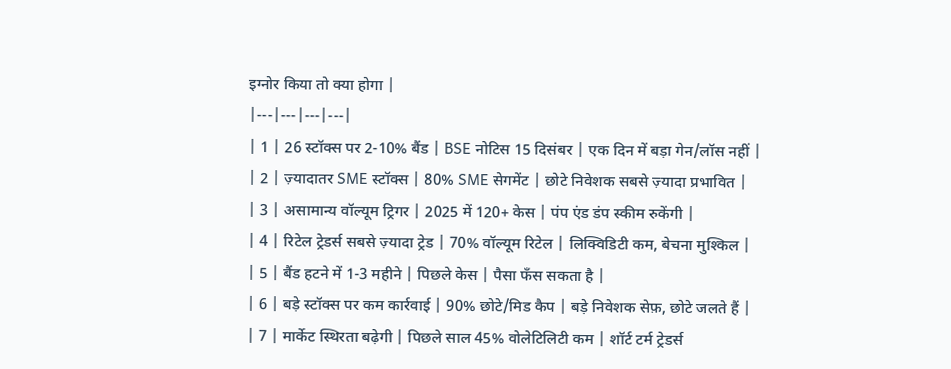इग्नोर किया तो क्या होगा |
|---|---|---|---|
| 1 | 26 स्टॉक्स पर 2-10% बैंड | BSE नोटिस 15 दिसंबर | एक दिन में बड़ा गेन/लॉस नहीं |
| 2 | ज़्यादातर SME स्टॉक्स | 80% SME सेगमेंट | छोटे निवेशक सबसे ज़्यादा प्रभावित |
| 3 | असामान्य वॉल्यूम ट्रिगर | 2025 में 120+ केस | पंप एंड डंप स्कीम रुकेंगी |
| 4 | रिटेल ट्रेडर्स सबसे ज़्यादा ट्रेड | 70% वॉल्यूम रिटेल | लिक्विडिटी कम, बेचना मुश्किल |
| 5 | बैंड हटने में 1-3 महीने | पिछले केस | पैसा फँस सकता है |
| 6 | बड़े स्टॉक्स पर कम कार्रवाई | 90% छोटे/मिड कैप | बड़े निवेशक सेफ़, छोटे जलते हैं |
| 7 | मार्केट स्थिरता बढ़ेगी | पिछले साल 45% वोलेटिलिटी कम | शॉर्ट टर्म ट्रेडर्स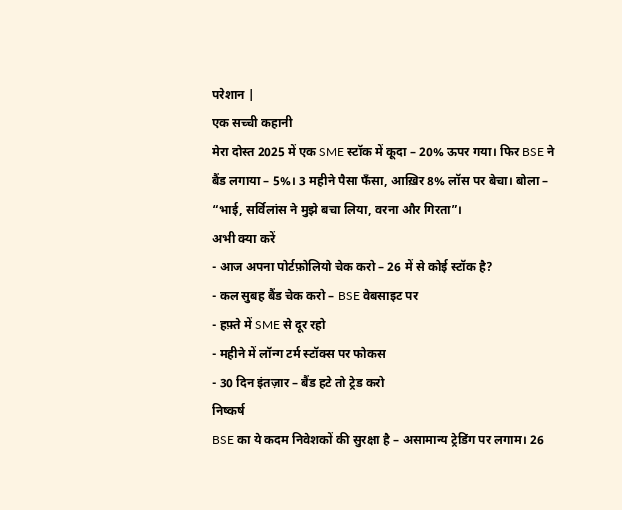परेशान |
एक सच्ची कहानी
मेरा दोस्त 2025 में एक SME स्टॉक में कूदा – 20% ऊपर गया। फिर BSE ने बैंड लगाया – 5%। 3 महीने पैसा फँसा, आख़िर 8% लॉस पर बेचा। बोला – “भाई, सर्विलांस ने मुझे बचा लिया, वरना और गिरता”।
अभी क्या करें
- आज अपना पोर्टफ़ोलियो चेक करो – 26 में से कोई स्टॉक है?
- कल सुबह बैंड चेक करो – BSE वेबसाइट पर
- हफ़्ते में SME से दूर रहो
- महीने में लॉन्ग टर्म स्टॉक्स पर फोकस
- 30 दिन इंतज़ार – बैंड हटे तो ट्रेड करो
निष्कर्ष
BSE का ये कदम निवेशकों की सुरक्षा है – असामान्य ट्रेडिंग पर लगाम। 26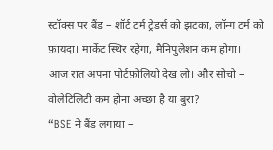स्टॉक्स पर बैंड – शॉर्ट टर्म ट्रेडर्स को झटका, लॉन्ग टर्म को फ़ायदा। मार्केट स्थिर रहेगा, मैनिपुलेशन कम होगा।
आज रात अपना पोर्टफ़ोलियो देख लो। और सोचो – वोलेटिलिटी कम होना अच्छा है या बुरा?
“BSE ने बैंड लगाया –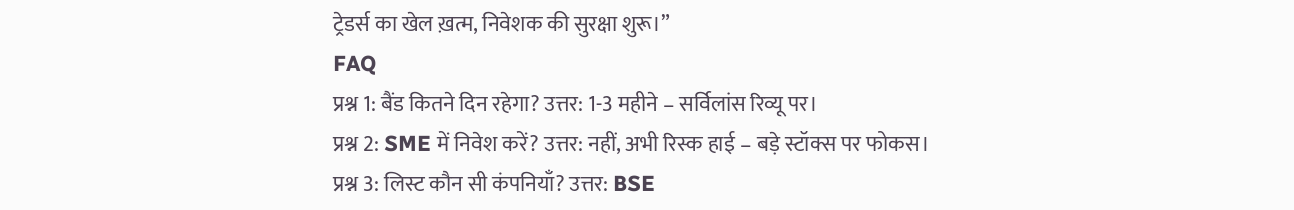ट्रेडर्स का खेल ख़त्म, निवेशक की सुरक्षा शुरू।”
FAQ
प्रश्न 1: बैंड कितने दिन रहेगा? उत्तर: 1-3 महीने – सर्विलांस रिव्यू पर।
प्रश्न 2: SME में निवेश करें? उत्तर: नहीं, अभी रिस्क हाई – बड़े स्टॉक्स पर फोकस।
प्रश्न 3: लिस्ट कौन सी कंपनियाँ? उत्तर: BSE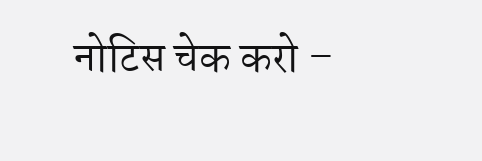नोटिस चेक करो –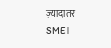ज़्यादातर SME।